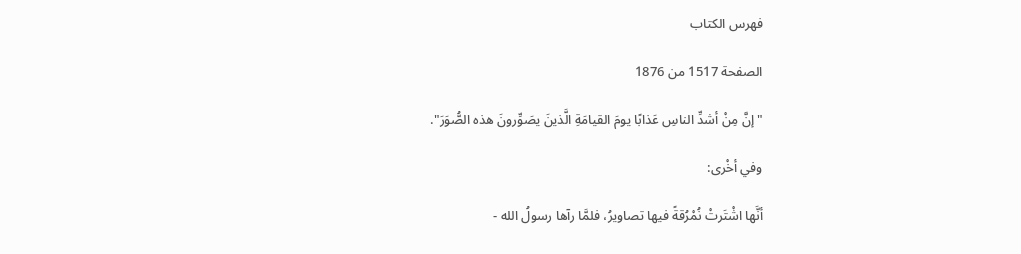فهرس الكتاب

الصفحة 1517 من 1876

"إنَّ مِنْ أشدِّ الناسِ عَذابًا يومَ القيامَةِ الَّذينَ يصَوِّرونَ هذه الصُّوَرَ".

وفي أخْرى:

أنَّها اشْتَرتْ نُمْرُقةً فيها تصاويرُ، فلمَّا رآها رسولُ الله -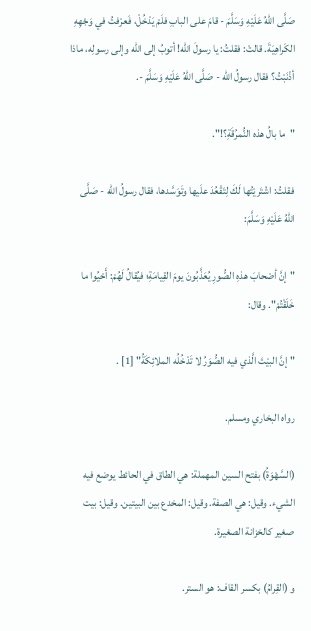صَلَّى اللهُ عَلَيْهِ وَسَلَّمَ - قامَ على البابِ فلَمْ يَدْخُلْ، فَعرْفتُ في وَجْهِهِ الكَراهِيَةَ. قالتْ: فقلتُ: يا رسولَ الله! أتوبُ إلى الله وإلى رسولِه، ماذا أذْنَبْتُ؟ فقال رسولُ الله - صَلَّى اللهُ عَلَيْهِ وَسَلَّمَ -.

"ما بالُ هذه النُّمرُقَةِ؟!".

فقلتُ: اشْتَريْتُها لَكَ لِتَقْعُدَ علَيها وتَوَسَّدها، فقال رسولُ الله - صَلَّى اللهُ عَلَيْهِ وَسَلَّمَ:

"إنَّ أصْحابَ هذهِ الصُّورِ يُعَذَّبُونَ يومَ القِيامَةِ؛ فيُقالُ لَهُمْ: أَحْيُوا ما خَلَقْتُمْ". وقال:

"إنَّ البيْتَ الَّذي فيه الصُّوَرُ لا تَدْخُلُه الملائِكَةُ" [1] .

رواه البخاري ومسلم.

(السَّهْوَةُ) بفتح السين المهملة: هي الطاق في الحائط يوضع فيه الشيء. وقيل: هي الصفة. وقيل: المخدع بين البيتين. وقيل: بيت صغير كالخزانة الصغيرة.

و (القِرامُ) بكسر القاف: هو الستر.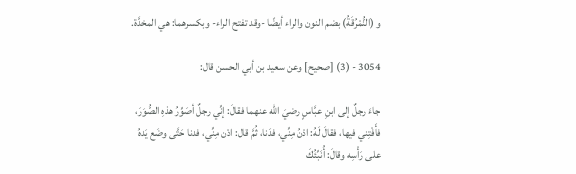و (النُّمْرُقَةُ) بضم النون والراء أيضًا -وقد تفتح الراء- وبكسرهما: هي المخدَّة.

3054 - (3) [صحيح] وعن سعيد بن أبي الحسن قال:

جاءَ رجلٌ إلى ابنِ عبَّاسٍ رضيَ الله عنهما فقالَ: إنِّي رجلٌ أصَوِّرُ هذهِ الصُّوَرَ، فأَفْتِني فيها، فقالَ لَهُ: ادْنُ مِنِّي، فدَنا، ثُمَّ قال: ادْن مِنِّي، فدنا حَتَّى وضَع يَدهُ على رَأْسِه وقالَ: أُنَبِّئُكَ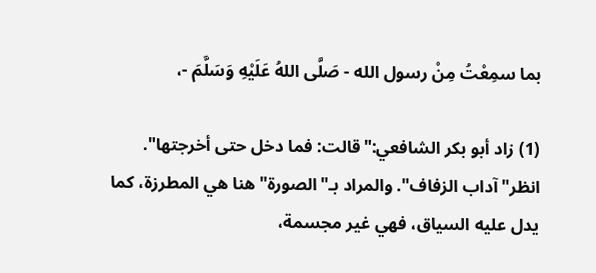بما سمِعْتُ مِنْ رسول الله - صَلَّى اللهُ عَلَيْهِ وَسَلَّمَ -،

(1) زاد أبو بكر الشافعي:"قالت: فما دخل حتى أخرجتها". انظر"آداب الزفاف". والمراد بـ"الصورة"هنا هي المطرزة، كما يدل عليه السياق، فهي غير مجسمة،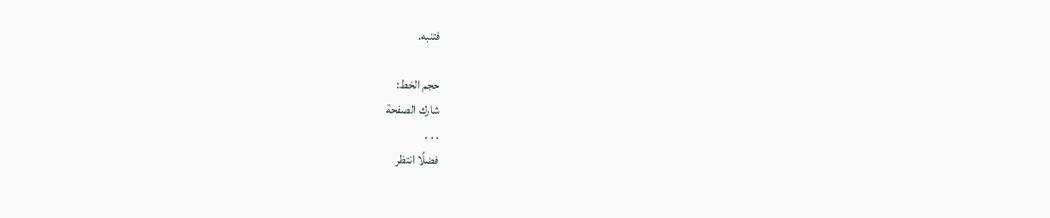فتنبه.

حجم الخط:
شارك الصفحة
. . .
فضلًا انتظر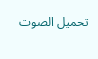تحميل الصوت